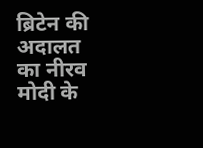ब्रिटेन की अदालत का नीरव मोदी के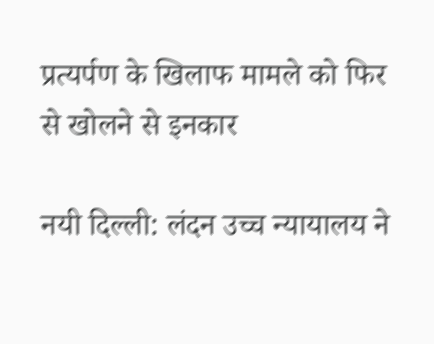प्रत्यर्पण के खिलाफ मामले को फिर से खोलने से इनकार

नयी दिल्ली: लंदन उच्च न्यायालय ने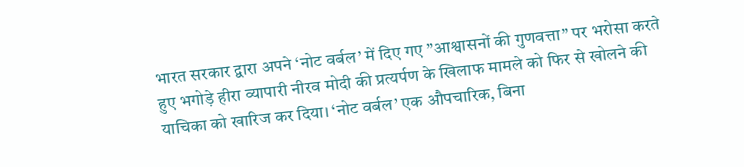भारत सरकार द्वारा अपने ‘नोट वर्बल’ में दिए गए ”आश्वासनों की गुणवत्ता” पर भरोसा करते हुए भगोड़े हीरा व्यापारी नीरव मोदी की प्रत्यर्पण के खिलाफ मामले को फिर से खोलने की याचिका को खारिज कर दिया। ‘नोट वर्बल’ एक औपचारिक, बिना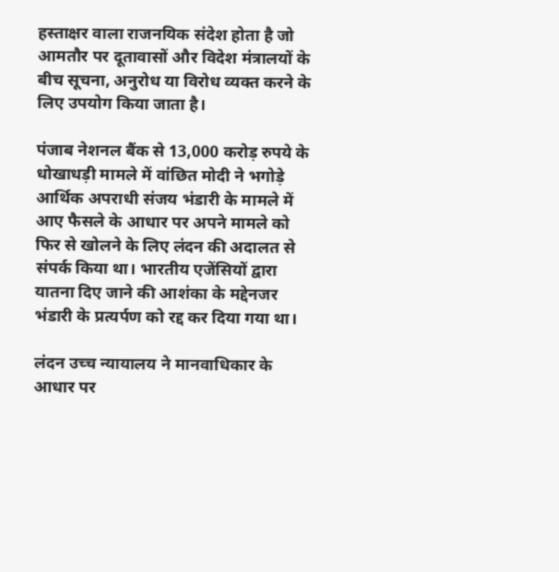हस्ताक्षर वाला राजनयिक संदेश होता है जो आमतौर पर दूतावासों और विदेश मंत्रालयों के बीच सूचना, अनुरोध या विरोध व्यक्त करने के लिए उपयोग किया जाता है।

पंजाब नेशनल बैंक से 13,000 करोड़ रुपये के धोखाधड़ी मामले में वांछित मोदी ने भगोड़े आर्थिक अपराधी संजय भंडारी के मामले में आए फैसले के आधार पर अपने मामले को फिर से खोलने के लिए लंदन की अदालत से संपर्क किया था। भारतीय एजेंसियों द्वारा यातना दिए जाने की आशंका के मद्देनजर भंडारी के प्रत्यर्पण को रद्द कर दिया गया था।

लंदन उच्च न्यायालय ने मानवाधिकार के आधार पर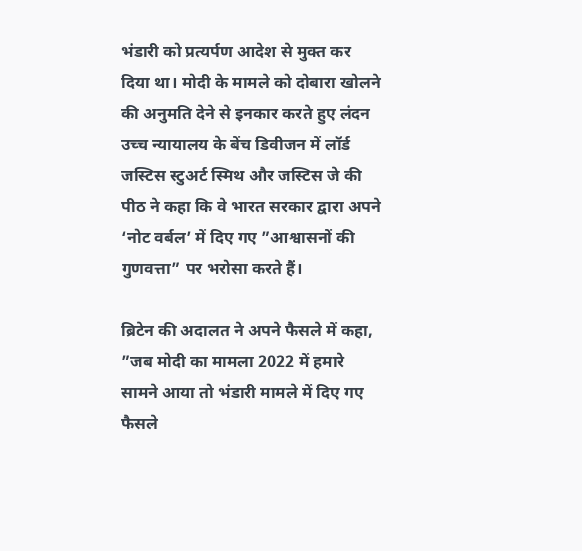भंडारी को प्रत्यर्पण आदेश से मुक्त कर दिया था। मोदी के मामले को दोबारा खोलने की अनुमति देने से इनकार करते हुए लंदन उच्च न्यायालय के बेंच डिवीजन में लॉर्ड जस्टिस स्टुअर्ट स्मिथ और जस्टिस जे की पीठ ने कहा कि वे भारत सरकार द्वारा अपने ‘नोट वर्बल’ में दिए गए ”आश्वासनों की गुणवत्ता” पर भरोसा करते हैं।

ब्रिटेन की अदालत ने अपने फैसले में कहा, ”जब मोदी का मामला 2022 में हमारे सामने आया तो भंडारी मामले में दिए गए फैसले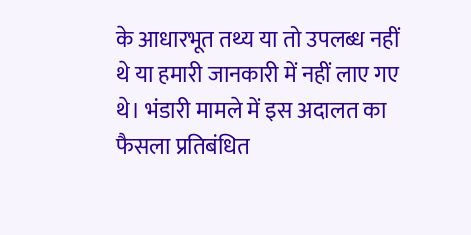के आधारभूत तथ्य या तो उपलब्ध नहीं थे या हमारी जानकारी में नहीं लाए गए थे। भंडारी मामले में इस अदालत का फैसला प्रतिबंधित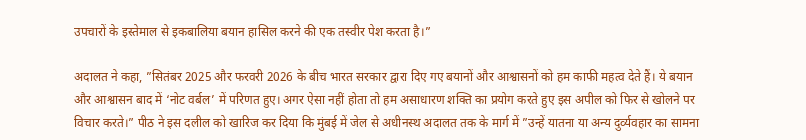उपचारों के इस्तेमाल से इकबालिया बयान हासिल करने की एक तस्वीर पेश करता है।”

अदालत ने कहा, ”सितंबर 2025 और फरवरी 2026 के बीच भारत सरकार द्वारा दिए गए बयानों और आश्वासनों को हम काफी महत्व देते हैं। ये बयान और आश्वासन बाद में ‘नोट वर्बल’ में परिणत हुए। अगर ऐसा नहीं होता तो हम असाधारण शक्ति का प्रयोग करते हुए इस अपील को फिर से खोलने पर विचार करते।” पीठ ने इस दलील को खारिज कर दिया कि मुंबई में जेल से अधीनस्थ अदालत तक के मार्ग में ”उन्हें यातना या अन्य दुर्व्यवहार का सामना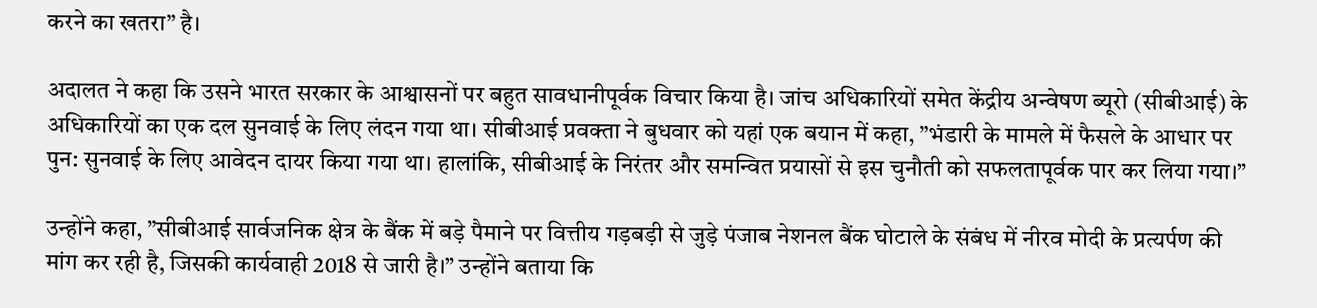करने का खतरा” है।

अदालत ने कहा कि उसने भारत सरकार के आश्वासनों पर बहुत सावधानीपूर्वक विचार किया है। जांच अधिकारियों समेत केंद्रीय अन्वेषण ब्यूरो (सीबीआई) के अधिकारियों का एक दल सुनवाई के लिए लंदन गया था। सीबीआई प्रवक्ता ने बुधवार को यहां एक बयान में कहा, ”भंडारी के मामले में फैसले के आधार पर पुन: सुनवाई के लिए आवेदन दायर किया गया था। हालांकि, सीबीआई के निरंतर और समन्वित प्रयासों से इस चुनौती को सफलतापूर्वक पार कर लिया गया।”

उन्होंने कहा, ”सीबीआई सार्वजनिक क्षेत्र के बैंक में बड़े पैमाने पर वित्तीय गड़बड़ी से जुड़े पंजाब नेशनल बैंक घोटाले के संबंध में नीरव मोदी के प्रत्यर्पण की मांग कर रही है, जिसकी कार्यवाही 2018 से जारी है।” उन्होंने बताया कि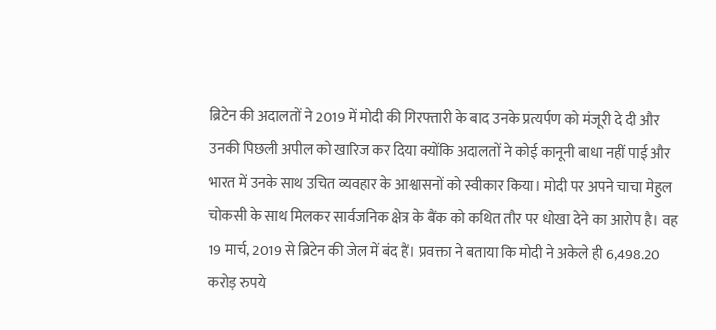ब्रिटेन की अदालतों ने 2019 में मोदी की गिरफ्तारी के बाद उनके प्रत्यर्पण को मंजूरी दे दी और उनकी पिछली अपील को खारिज कर दिया क्योंकि अदालतों ने कोई कानूनी बाधा नहीं पाई और भारत में उनके साथ उचित व्यवहार के आश्वासनों को स्वीकार किया। मोदी पर अपने चाचा मेहुल चोकसी के साथ मिलकर सार्वजनिक क्षेत्र के बैंक को कथित तौर पर धोखा देने का आरोप है। वह 19 मार्च, 2019 से ब्रिटेन की जेल में बंद हैं। प्रवक्ता ने बताया कि मोदी ने अकेले ही 6,498.20 करोड़ रुपये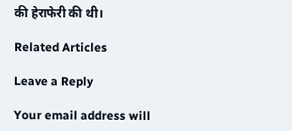की हेराफेरी की थी।

Related Articles

Leave a Reply

Your email address will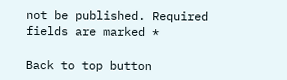not be published. Required fields are marked *

Back to top button